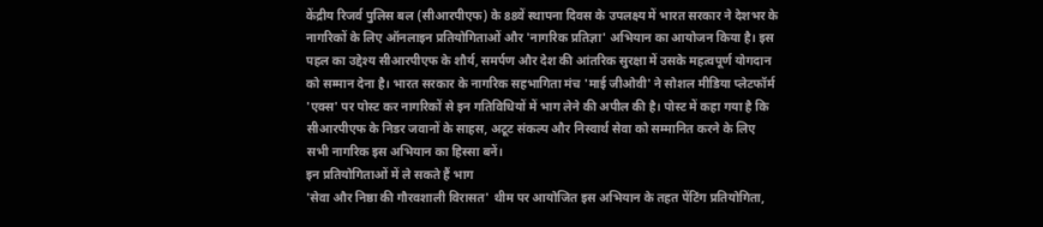केंद्रीय रिजर्व पुलिस बल (सीआरपीएफ) के 88वें स्थापना दिवस के उपलक्ष्य में भारत सरकार ने देशभर के नागरिकों के लिए ऑनलाइन प्रतियोगिताओं और 'नागरिक प्रतिज्ञा' अभियान का आयोजन किया है। इस पहल का उद्देश्य सीआरपीएफ के शौर्य, समर्पण और देश की आंतरिक सुरक्षा में उसके महत्वपूर्ण योगदान को सम्मान देना है। भारत सरकार के नागरिक सहभागिता मंच 'माई जीओवी' ने सोशल मीडिया प्लेटफॉर्म 'एक्स' पर पोस्ट कर नागरिकों से इन गतिविधियों में भाग लेने की अपील की है। पोस्ट में कहा गया है कि सीआरपीएफ के निडर जवानों के साहस, अटूट संकल्प और निस्वार्थ सेवा को सम्मानित करने के लिए सभी नागरिक इस अभियान का हिस्सा बनें।
इन प्रतियोगिताओं में ले सकते हैं भाग
'सेवा और निष्ठा की गौरवशाली विरासत' थीम पर आयोजित इस अभियान के तहत पेंटिंग प्रतियोगिता,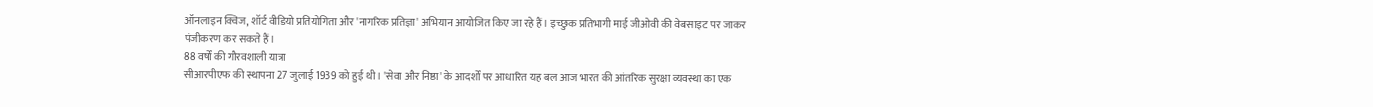ऑनलाइन क्विज, शॉर्ट वीडियो प्रतियोगिता और 'नागरिक प्रतिज्ञा' अभियान आयोजित किए जा रहे हैं। इच्छुक प्रतिभागी माई जीओवी की वेबसाइट पर जाकर पंजीकरण कर सकते हैं।
88 वर्षों की गौरवशाली यात्रा
सीआरपीएफ की स्थापना 27 जुलाई 1939 को हुई थी। 'सेवा और निष्ठा' के आदर्शों पर आधारित यह बल आज भारत की आंतरिक सुरक्षा व्यवस्था का एक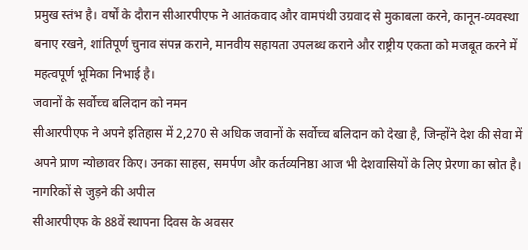प्रमुख स्तंभ है। वर्षों के दौरान सीआरपीएफ ने आतंकवाद और वामपंथी उग्रवाद से मुकाबला करने, कानून-व्यवस्था बनाए रखने, शांतिपूर्ण चुनाव संपन्न कराने, मानवीय सहायता उपलब्ध कराने और राष्ट्रीय एकता को मजबूत करने में महत्वपूर्ण भूमिका निभाई है।
जवानों के सर्वोच्च बलिदान को नमन
सीआरपीएफ ने अपने इतिहास में 2,270 से अधिक जवानों के सर्वोच्च बलिदान को देखा है, जिन्होंने देश की सेवा में अपने प्राण न्योछावर किए। उनका साहस, समर्पण और कर्तव्यनिष्ठा आज भी देशवासियों के लिए प्रेरणा का स्रोत है।
नागरिकों से जुड़ने की अपील
सीआरपीएफ के 88वें स्थापना दिवस के अवसर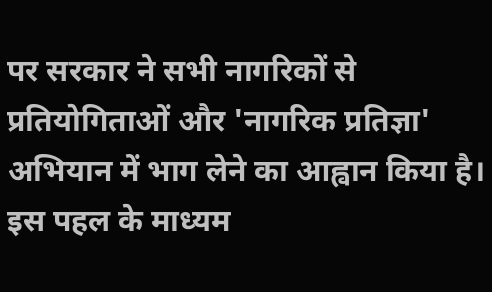पर सरकार ने सभी नागरिकों से प्रतियोगिताओं और 'नागरिक प्रतिज्ञा' अभियान में भाग लेने का आह्वान किया है। इस पहल के माध्यम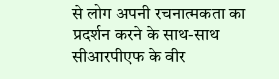से लोग अपनी रचनात्मकता का प्रदर्शन करने के साथ-साथ सीआरपीएफ के वीर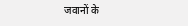जवानों के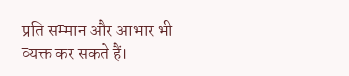प्रति सम्मान और आभार भी व्यक्त कर सकते हैं।